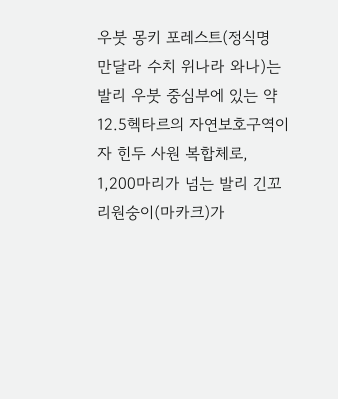우붓 몽키 포레스트(정식명 만달라 수치 위나라 와나)는 발리 우붓 중심부에 있는 약 12.5헥타르의 자연보호구역이자 힌두 사원 복합체로, 1,200마리가 넘는 발리 긴꼬리원숭이(마카크)가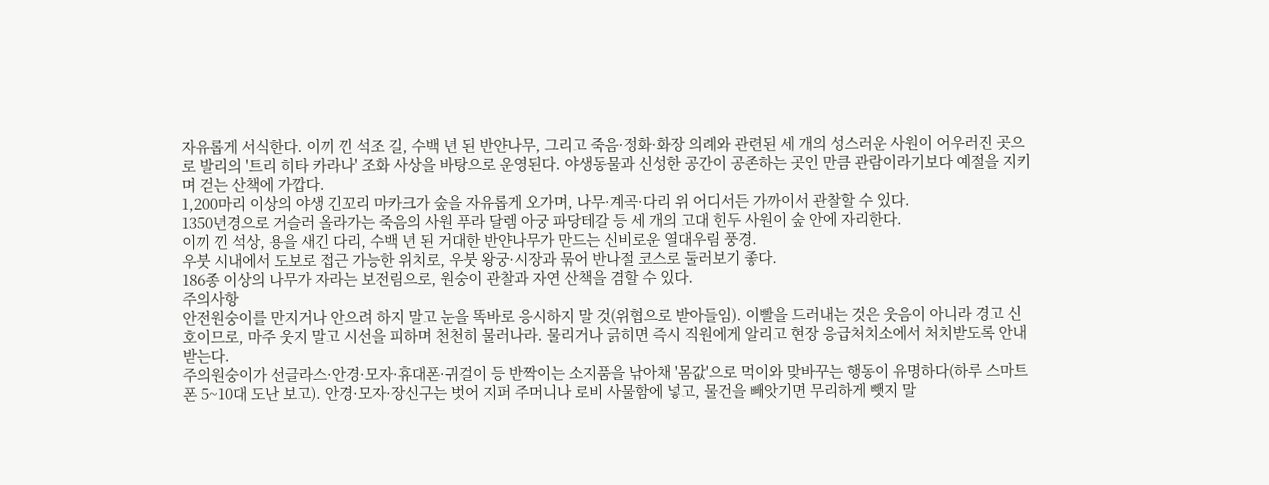자유롭게 서식한다. 이끼 낀 석조 길, 수백 년 된 반얀나무, 그리고 죽음·정화·화장 의례와 관련된 세 개의 성스러운 사원이 어우러진 곳으로 발리의 '트리 히타 카라나' 조화 사상을 바탕으로 운영된다. 야생동물과 신성한 공간이 공존하는 곳인 만큼 관람이라기보다 예절을 지키며 걷는 산책에 가깝다.
1,200마리 이상의 야생 긴꼬리 마카크가 숲을 자유롭게 오가며, 나무·계곡·다리 위 어디서든 가까이서 관찰할 수 있다.
1350년경으로 거슬러 올라가는 죽음의 사원 푸라 달렘 아궁 파당테갈 등 세 개의 고대 힌두 사원이 숲 안에 자리한다.
이끼 낀 석상, 용을 새긴 다리, 수백 년 된 거대한 반얀나무가 만드는 신비로운 열대우림 풍경.
우붓 시내에서 도보로 접근 가능한 위치로, 우붓 왕궁·시장과 묶어 반나절 코스로 둘러보기 좋다.
186종 이상의 나무가 자라는 보전림으로, 원숭이 관찰과 자연 산책을 겸할 수 있다.
주의사항
안전원숭이를 만지거나 안으려 하지 말고 눈을 똑바로 응시하지 말 것(위협으로 받아들임). 이빨을 드러내는 것은 웃음이 아니라 경고 신호이므로, 마주 웃지 말고 시선을 피하며 천천히 물러나라. 물리거나 긁히면 즉시 직원에게 알리고 현장 응급처치소에서 처치받도록 안내받는다.
주의원숭이가 선글라스·안경·모자·휴대폰·귀걸이 등 반짝이는 소지품을 낚아채 '몸값'으로 먹이와 맞바꾸는 행동이 유명하다(하루 스마트폰 5~10대 도난 보고). 안경·모자·장신구는 벗어 지퍼 주머니나 로비 사물함에 넣고, 물건을 빼앗기면 무리하게 뺏지 말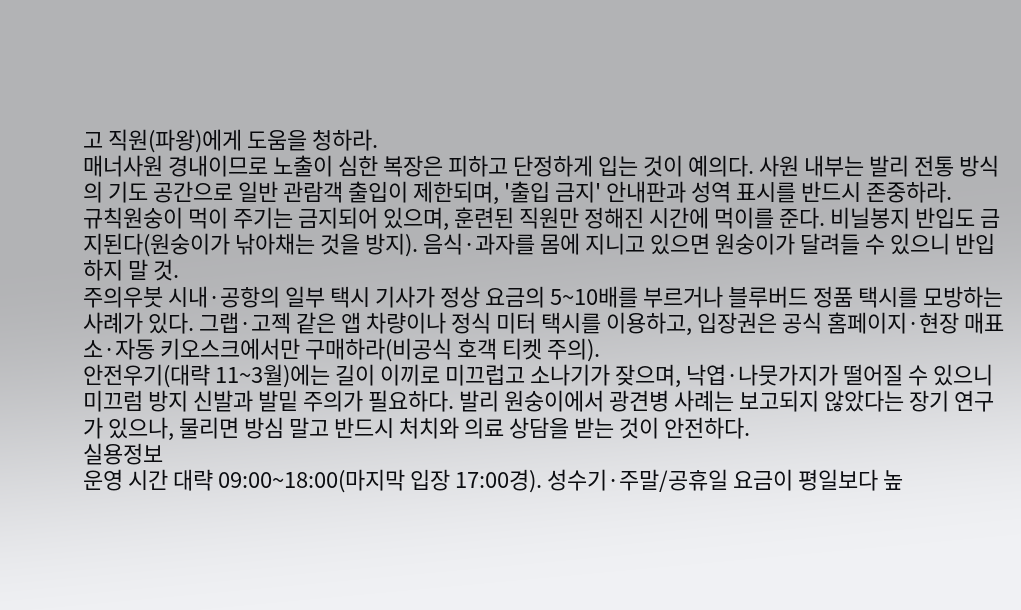고 직원(파왕)에게 도움을 청하라.
매너사원 경내이므로 노출이 심한 복장은 피하고 단정하게 입는 것이 예의다. 사원 내부는 발리 전통 방식의 기도 공간으로 일반 관람객 출입이 제한되며, '출입 금지' 안내판과 성역 표시를 반드시 존중하라.
규칙원숭이 먹이 주기는 금지되어 있으며, 훈련된 직원만 정해진 시간에 먹이를 준다. 비닐봉지 반입도 금지된다(원숭이가 낚아채는 것을 방지). 음식·과자를 몸에 지니고 있으면 원숭이가 달려들 수 있으니 반입하지 말 것.
주의우붓 시내·공항의 일부 택시 기사가 정상 요금의 5~10배를 부르거나 블루버드 정품 택시를 모방하는 사례가 있다. 그랩·고젝 같은 앱 차량이나 정식 미터 택시를 이용하고, 입장권은 공식 홈페이지·현장 매표소·자동 키오스크에서만 구매하라(비공식 호객 티켓 주의).
안전우기(대략 11~3월)에는 길이 이끼로 미끄럽고 소나기가 잦으며, 낙엽·나뭇가지가 떨어질 수 있으니 미끄럼 방지 신발과 발밑 주의가 필요하다. 발리 원숭이에서 광견병 사례는 보고되지 않았다는 장기 연구가 있으나, 물리면 방심 말고 반드시 처치와 의료 상담을 받는 것이 안전하다.
실용정보
운영 시간 대략 09:00~18:00(마지막 입장 17:00경). 성수기·주말/공휴일 요금이 평일보다 높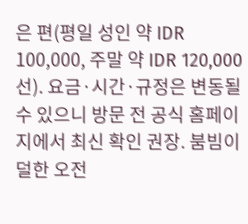은 편(평일 성인 약 IDR 100,000, 주말 약 IDR 120,000 선). 요금·시간·규정은 변동될 수 있으니 방문 전 공식 홈페이지에서 최신 확인 권장. 붐빔이 덜한 오전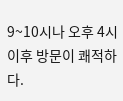9~10시나 오후 4시 이후 방문이 쾌적하다.